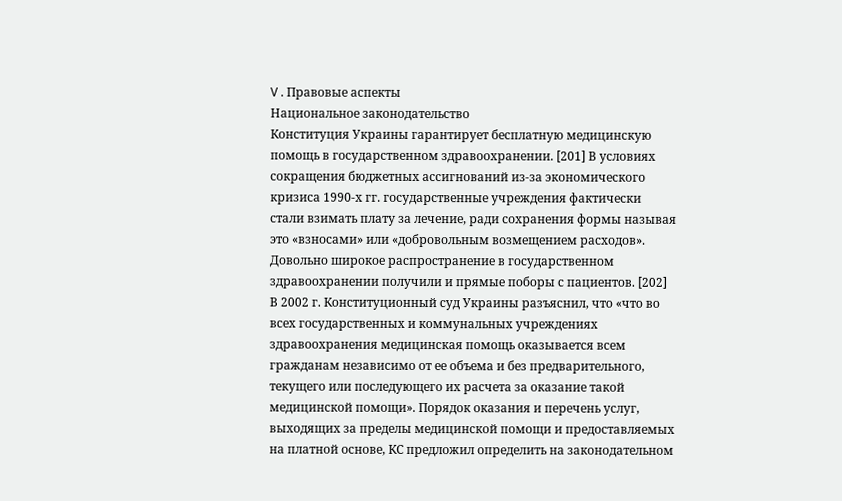V . Правовые аспекты
Национальное законодательство
Конституция Украины гарантирует бесплатную медицинскую помощь в государственном здравоохранении. [201] В условиях сокращения бюджетных ассигнований из-за экономического кризиса 1990-х гг. государственные учреждения фактически стали взимать плату за лечение, ради сохранения формы называя это «взносами» или «добровольным возмещением расходов». Довольно широкое распространение в государственном здравоохранении получили и прямые поборы с пациентов. [202]
В 2002 г. Конституционный суд Украины разъяснил, что «что во всех государственных и коммунальных учреждениях здравоохранения медицинская помощь оказывается всем гражданам независимо от ее объема и без предварительного, текущего или последующего их расчета за оказание такой медицинской помощи». Порядок оказания и перечень услуг, выходящих за пределы медицинской помощи и предоставляемых на платной основе, КС предложил определить на законодательном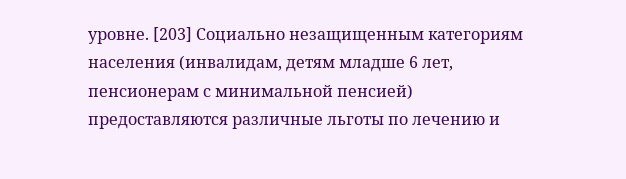уровне. [203] Социально незащищенным категориям населения (инвалидам, детям младше 6 лет, пенсионерам с минимальной пенсией) предоставляются различные льготы по лечению и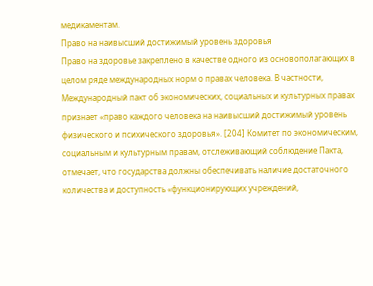медикаментам.
Право на наивысший достижимый уровень здоровья
Право на здоровье закреплено в качестве одного из основополагающих в целом ряде международных норм о правах человека. В частности, Международный пакт об экономических, социальных и культурных правах признает «право каждого человека на наивысший достижимый уровень физического и психического здоровья». [204] Комитет по экономическим, социальным и культурным правам, отслеживающий соблюдение Пакта, отмечает, что государства должны обеспечивать наличие достаточного количества и доступность «функционирующих учреждений,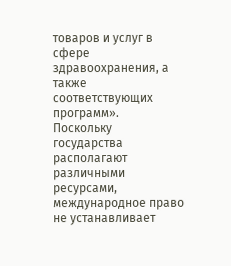товаров и услуг в сфере здравоохранения, а также соответствующих программ».
Поскольку государства располагают различными ресурсами, международное право не устанавливает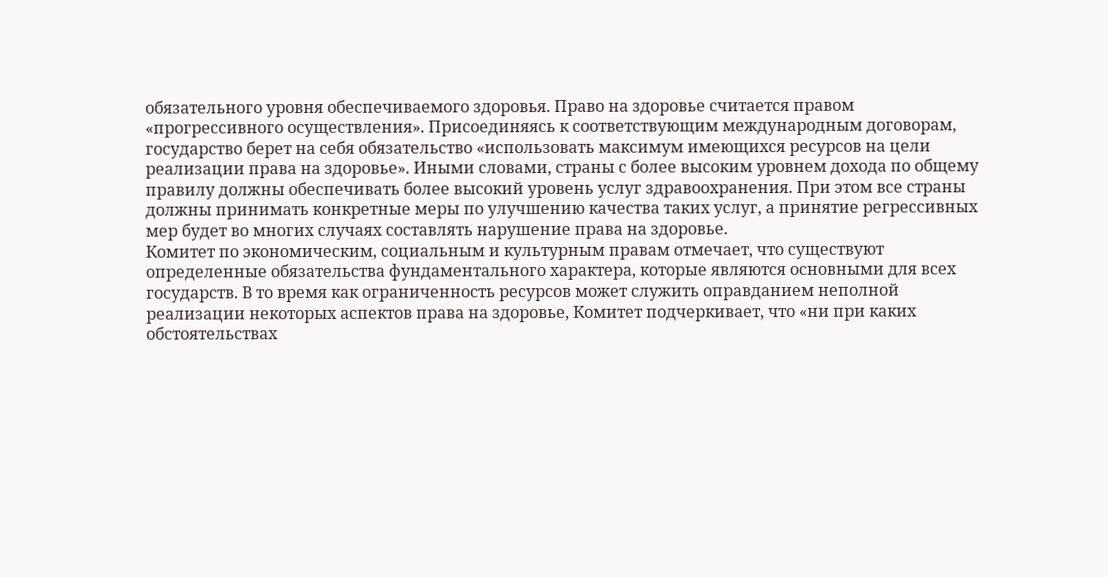обязательного уровня обеспечиваемого здоровья. Право на здоровье считается правом «прогрессивного осуществления». Присоединяясь к соответствующим международным договорам, государство берет на себя обязательство «использовать максимум имеющихся ресурсов на цели реализации права на здоровье». Иными словами, страны с более высоким уровнем дохода по общему правилу должны обеспечивать более высокий уровень услуг здравоохранения. При этом все страны должны принимать конкретные меры по улучшению качества таких услуг, а принятие регрессивных мер будет во многих случаях составлять нарушение права на здоровье.
Комитет по экономическим, социальным и культурным правам отмечает, что существуют определенные обязательства фундаментального характера, которые являются основными для всех государств. В то время как ограниченность ресурсов может служить оправданием неполной реализации некоторых аспектов права на здоровье, Комитет подчеркивает, что «ни при каких обстоятельствах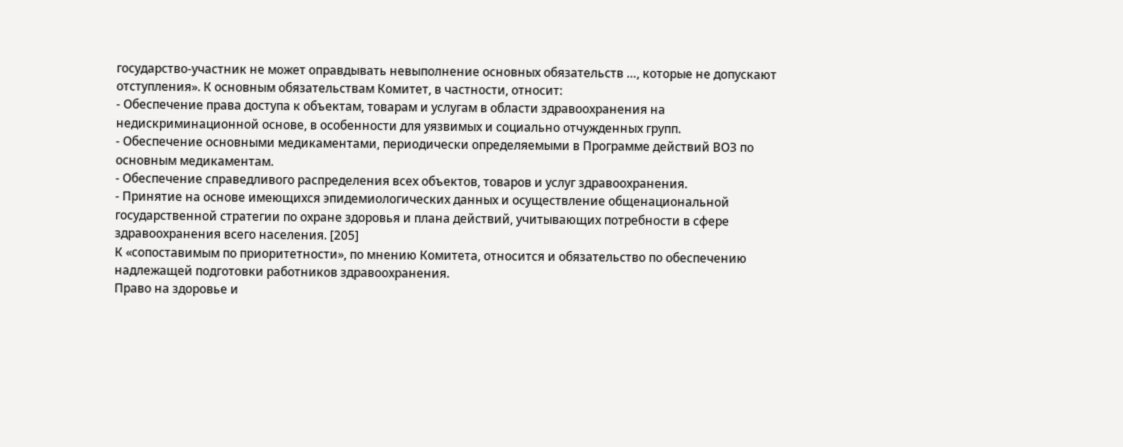государство-участник не может оправдывать невыполнение основных обязательств …, которые не допускают отступления». К основным обязательствам Комитет, в частности, относит:
- Обеспечение права доступа к объектам, товарам и услугам в области здравоохранения на недискриминационной основе, в особенности для уязвимых и социально отчужденных групп.
- Обеспечение основными медикаментами, периодически определяемыми в Программе действий ВОЗ по основным медикаментам.
- Обеспечение справедливого распределения всех объектов, товаров и услуг здравоохранения.
- Принятие на основе имеющихся эпидемиологических данных и осуществление общенациональной государственной стратегии по охране здоровья и плана действий, учитывающих потребности в сфере здравоохранения всего населения. [205]
К «сопоставимым по приоритетности», по мнению Комитета, относится и обязательство по обеспечению надлежащей подготовки работников здравоохранения.
Право на здоровье и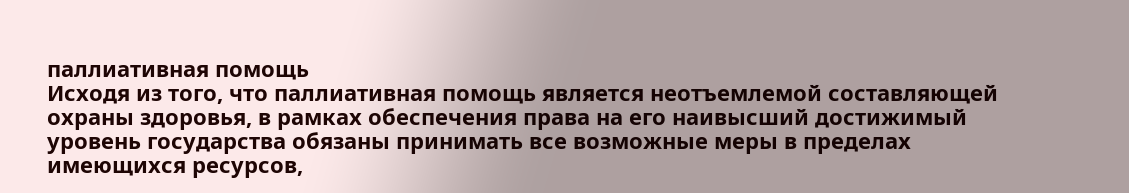паллиативная помощь
Исходя из того, что паллиативная помощь является неотъемлемой составляющей охраны здоровья, в рамках обеспечения права на его наивысший достижимый уровень государства обязаны принимать все возможные меры в пределах имеющихся ресурсов,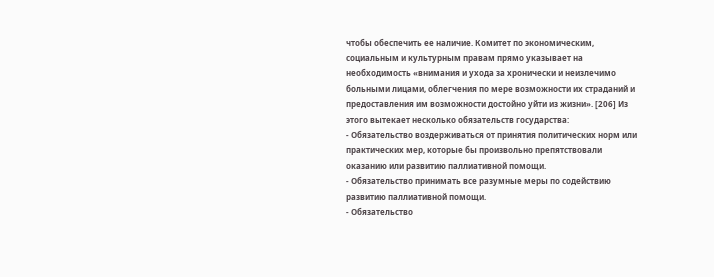чтобы обеспечить ее наличие. Комитет по экономическим, социальным и культурным правам прямо указывает на необходимость «внимания и ухода за хронически и неизлечимо больными лицами, облегчения по мере возможности их страданий и предоставления им возможности достойно уйти из жизни». [206] Из этого вытекает несколько обязательств государства:
- Обязательство воздерживаться от принятия политических норм или практических мер, которые бы произвольно препятствовали оказанию или развитию паллиативной помощи.
- Обязательство принимать все разумные меры по содействию развитию паллиативной помощи.
- Обязательство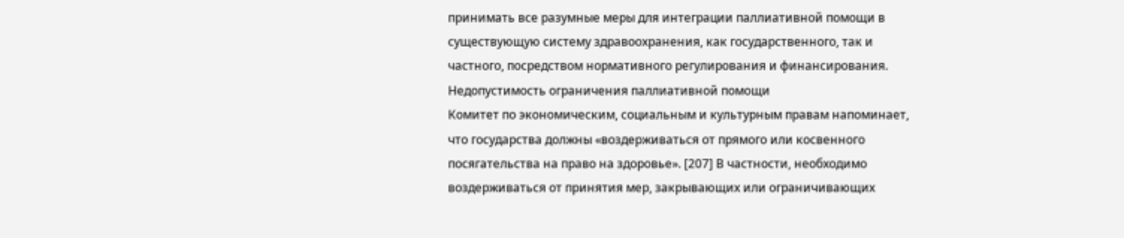принимать все разумные меры для интеграции паллиативной помощи в существующую систему здравоохранения, как государственного, так и частного, посредством нормативного регулирования и финансирования.
Недопустимость ограничения паллиативной помощи
Комитет по экономическим, социальным и культурным правам напоминает, что государства должны «воздерживаться от прямого или косвенного посягательства на право на здоровье». [207] В частности, необходимо воздерживаться от принятия мер, закрывающих или ограничивающих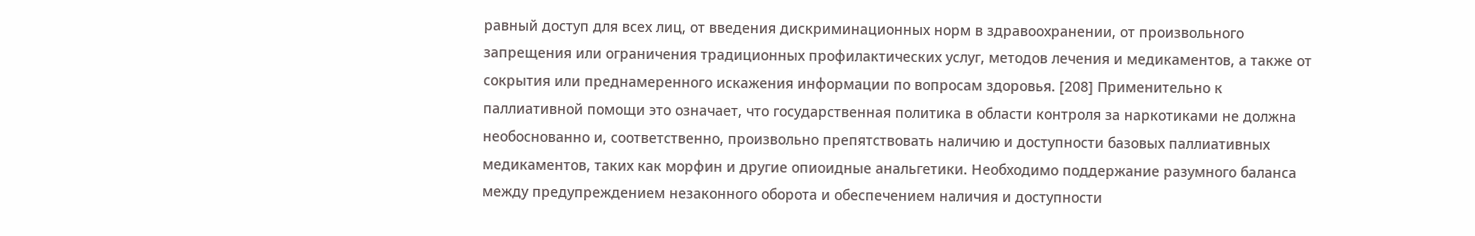равный доступ для всех лиц, от введения дискриминационных норм в здравоохранении, от произвольного запрещения или ограничения традиционных профилактических услуг, методов лечения и медикаментов, а также от сокрытия или преднамеренного искажения информации по вопросам здоровья. [208] Применительно к паллиативной помощи это означает, что государственная политика в области контроля за наркотиками не должна необоснованно и, соответственно, произвольно препятствовать наличию и доступности базовых паллиативных медикаментов, таких как морфин и другие опиоидные анальгетики. Необходимо поддержание разумного баланса между предупреждением незаконного оборота и обеспечением наличия и доступности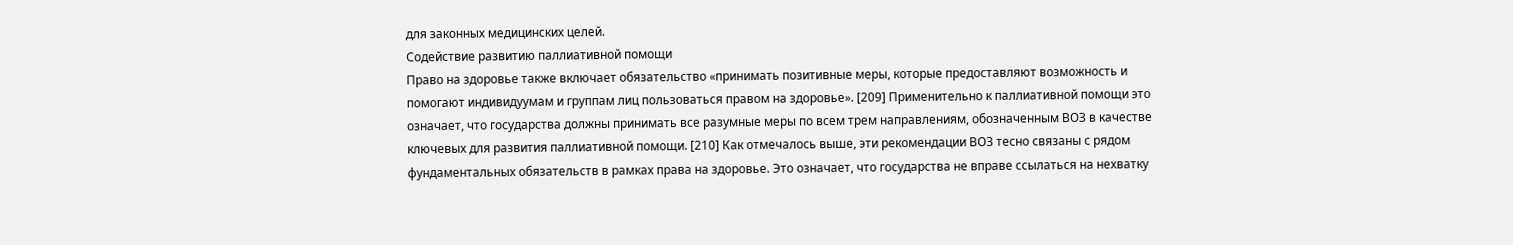для законных медицинских целей.
Содействие развитию паллиативной помощи
Право на здоровье также включает обязательство «принимать позитивные меры, которые предоставляют возможность и помогают индивидуумам и группам лиц пользоваться правом на здоровье». [209] Применительно к паллиативной помощи это означает, что государства должны принимать все разумные меры по всем трем направлениям, обозначенным ВОЗ в качестве ключевых для развития паллиативной помощи. [210] Как отмечалось выше, эти рекомендации ВОЗ тесно связаны с рядом фундаментальных обязательств в рамках права на здоровье. Это означает, что государства не вправе ссылаться на нехватку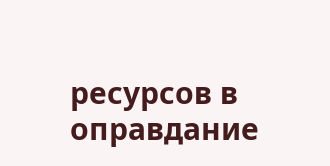ресурсов в оправдание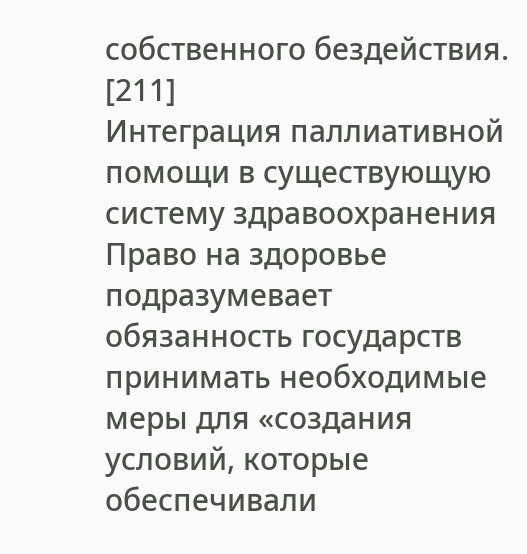собственного бездействия. [211]
Интеграция паллиативной помощи в существующую систему здравоохранения
Право на здоровье подразумевает обязанность государств принимать необходимые меры для «создания условий, которые обеспечивали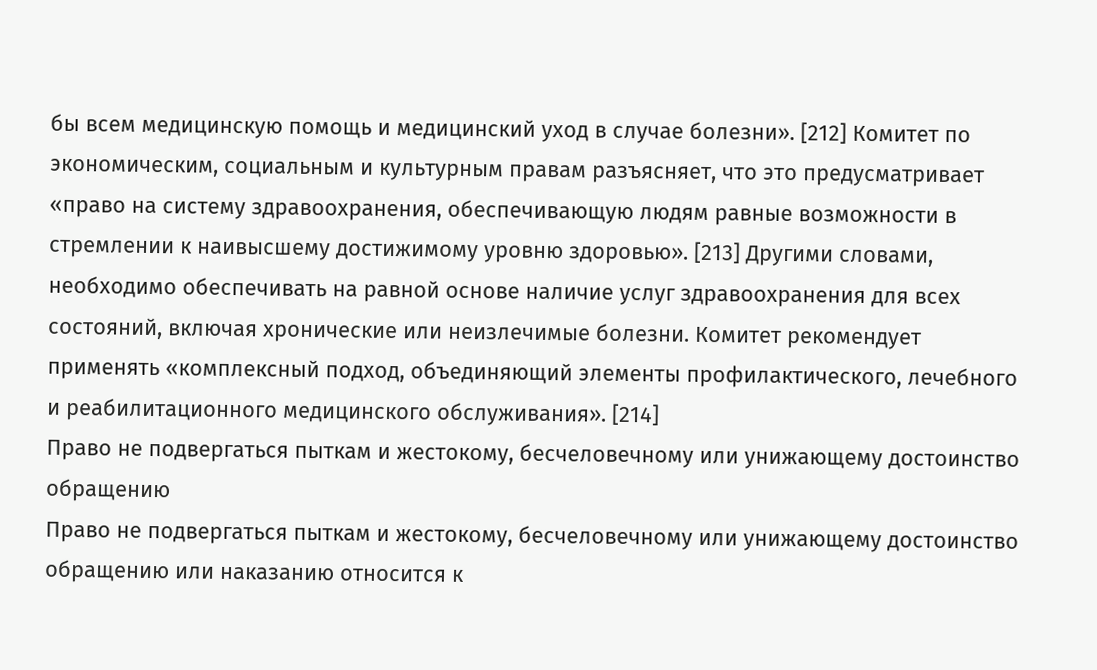бы всем медицинскую помощь и медицинский уход в случае болезни». [212] Комитет по экономическим, социальным и культурным правам разъясняет, что это предусматривает «право на систему здравоохранения, обеспечивающую людям равные возможности в стремлении к наивысшему достижимому уровню здоровью». [213] Другими словами, необходимо обеспечивать на равной основе наличие услуг здравоохранения для всех состояний, включая хронические или неизлечимые болезни. Комитет рекомендует применять «комплексный подход, объединяющий элементы профилактического, лечебного и реабилитационного медицинского обслуживания». [214]
Право не подвергаться пыткам и жестокому, бесчеловечному или унижающему достоинство обращению
Право не подвергаться пыткам и жестокому, бесчеловечному или унижающему достоинство обращению или наказанию относится к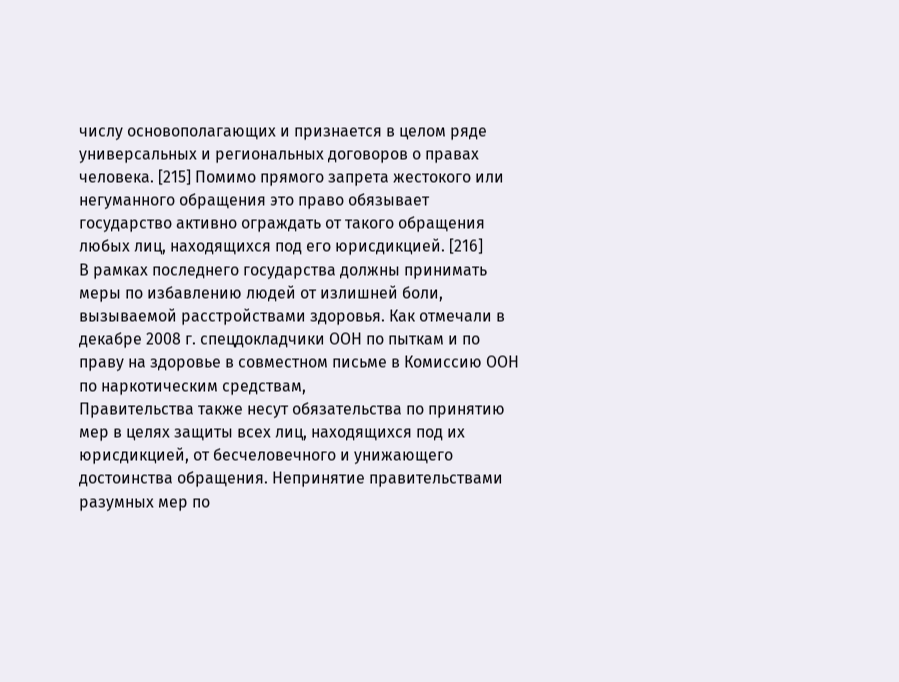числу основополагающих и признается в целом ряде универсальных и региональных договоров о правах человека. [215] Помимо прямого запрета жестокого или негуманного обращения это право обязывает государство активно ограждать от такого обращения любых лиц, находящихся под его юрисдикцией. [216]
В рамках последнего государства должны принимать меры по избавлению людей от излишней боли, вызываемой расстройствами здоровья. Как отмечали в декабре 2008 г. спецдокладчики ООН по пыткам и по праву на здоровье в совместном письме в Комиссию ООН по наркотическим средствам,
Правительства также несут обязательства по принятию мер в целях защиты всех лиц, находящихся под их юрисдикцией, от бесчеловечного и унижающего достоинства обращения. Непринятие правительствами разумных мер по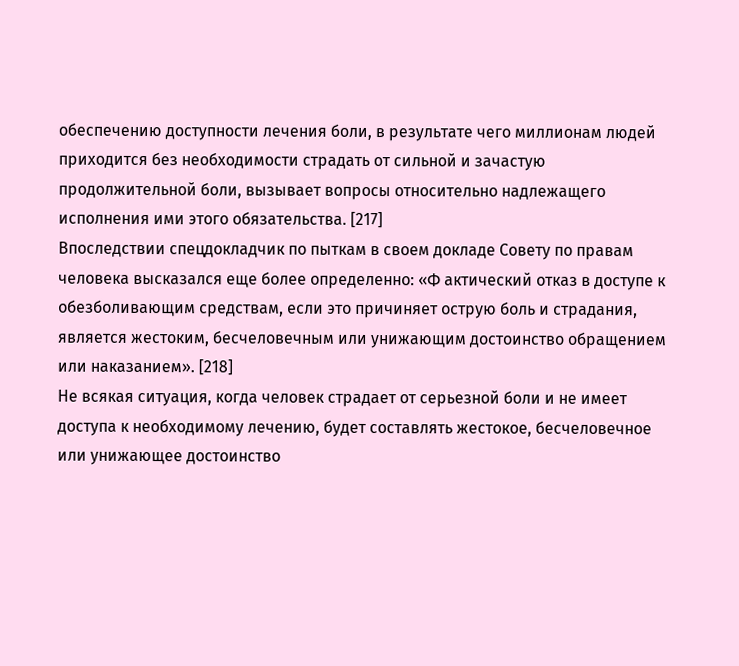обеспечению доступности лечения боли, в результате чего миллионам людей приходится без необходимости страдать от сильной и зачастую продолжительной боли, вызывает вопросы относительно надлежащего исполнения ими этого обязательства. [217]
Впоследствии спецдокладчик по пыткам в своем докладе Совету по правам человека высказался еще более определенно: «Ф актический отказ в доступе к обезболивающим средствам, если это причиняет острую боль и страдания, является жестоким, бесчеловечным или унижающим достоинство обращением или наказанием». [218]
Не всякая ситуация, когда человек страдает от серьезной боли и не имеет доступа к необходимому лечению, будет составлять жестокое, бесчеловечное или унижающее достоинство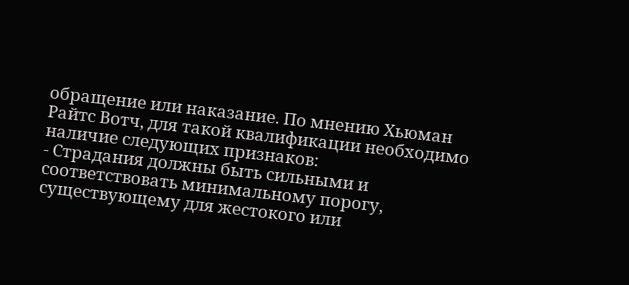обращение или наказание. По мнению Хьюман Райтс Вотч, для такой квалификации необходимо наличие следующих признаков:
- Страдания должны быть сильными и соответствовать минимальному порогу, существующему для жестокого или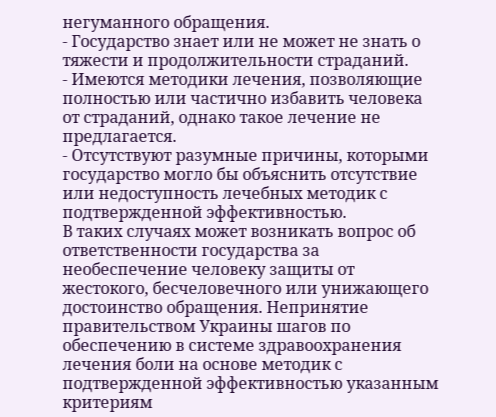негуманного обращения.
- Государство знает или не может не знать о тяжести и продолжительности страданий.
- Имеются методики лечения, позволяющие полностью или частично избавить человека от страданий, однако такое лечение не предлагается.
- Отсутствуют разумные причины, которыми государство могло бы объяснить отсутствие или недоступность лечебных методик с подтвержденной эффективностью.
В таких случаях может возникать вопрос об ответственности государства за необеспечение человеку защиты от жестокого, бесчеловечного или унижающего достоинство обращения. Непринятие правительством Украины шагов по обеспечению в системе здравоохранения лечения боли на основе методик с подтвержденной эффективностью указанным критериям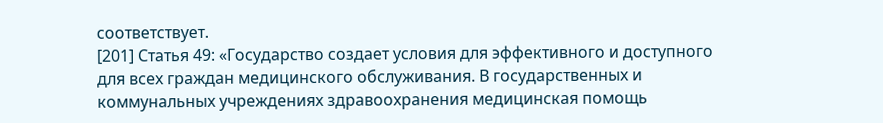соответствует.
[201] Статья 49: «Государство создает условия для эффективного и доступного для всех граждан медицинского обслуживания. В государственных и коммунальных учреждениях здравоохранения медицинская помощь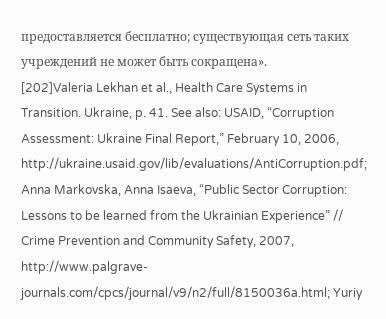предоставляется бесплатно; существующая сеть таких учреждений не может быть сокращена».
[202]Valeria Lekhan et al., Health Care Systems in Transition. Ukraine, p. 41. See also: USAID, “Corruption Assessment: Ukraine Final Report,” February 10, 2006, http://ukraine.usaid.gov/lib/evaluations/AntiCorruption.pdf; Anna Markovska, Anna Isaeva, “Public Sector Corruption: Lessons to be learned from the Ukrainian Experience” // Crime Prevention and Community Safety, 2007, http://www.palgrave-journals.com/cpcs/journal/v9/n2/full/8150036a.html; Yuriy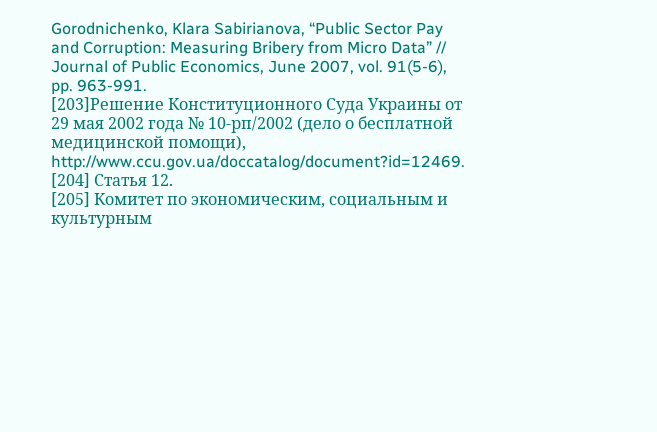Gorodnichenko, Klara Sabirianova, “Public Sector Pay and Corruption: Measuring Bribery from Micro Data” // Journal of Public Economics, June 2007, vol. 91(5-6), pp. 963-991.
[203]Решение Конституционного Суда Украины от 29 мая 2002 года № 10-рп/2002 (дело о бесплатной медицинской помощи), http://www.ccu.gov.ua/doccatalog/document?id=12469.
[204] Статья 12.
[205] Комитет по экономическим, социальным и культурным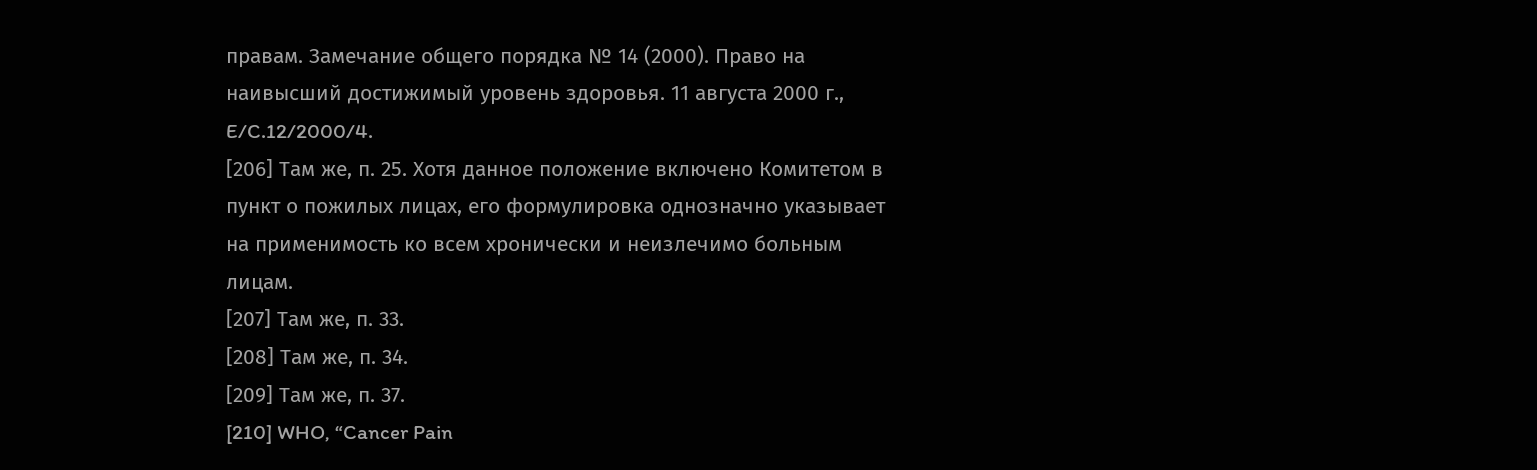правам. Замечание общего порядка № 14 (2000). Право на наивысший достижимый уровень здоровья. 11 августа 2000 г., E/C.12/2000/4.
[206] Там же, п. 25. Хотя данное положение включено Комитетом в пункт о пожилых лицах, его формулировка однозначно указывает на применимость ко всем хронически и неизлечимо больным лицам.
[207] Там же, п. 33.
[208] Там же, п. 34.
[209] Там же, п. 37.
[210] WHO, “Cancer Pain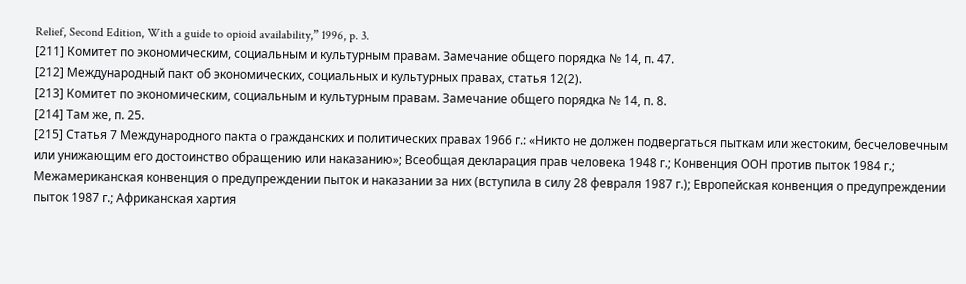Relief, Second Edition, With a guide to opioid availability,” 1996, p. 3.
[211] Комитет по экономическим, социальным и культурным правам. Замечание общего порядка № 14, п. 47.
[212] Международный пакт об экономических, социальных и культурных правах, статья 12(2).
[213] Комитет по экономическим, социальным и культурным правам. Замечание общего порядка № 14, п. 8.
[214] Там же, п. 25.
[215] Статья 7 Международного пакта о гражданских и политических правах 1966 г.: «Никто не должен подвергаться пыткам или жестоким, бесчеловечным или унижающим его достоинство обращению или наказанию»; Всеобщая декларация прав человека 1948 г.; Конвенция ООН против пыток 1984 г.; Межамериканская конвенция о предупреждении пыток и наказании за них (вступила в силу 28 февраля 1987 г.); Европейская конвенция о предупреждении пыток 1987 г.; Африканская хартия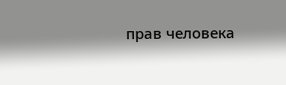прав человека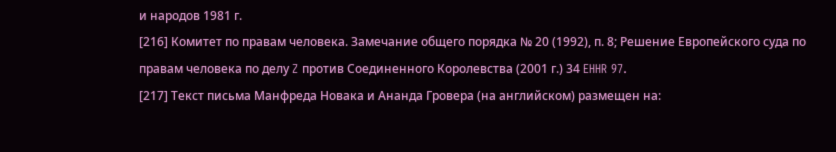и народов 1981 г.
[216] Комитет по правам человека. Замечание общего порядка № 20 (1992), п. 8; Решение Европейского суда по правам человека по делу Z против Соединенного Королевства (2001 г.) 34 EHHR 97.
[217] Текст письма Манфреда Новака и Ананда Гровера (на английском) размещен на: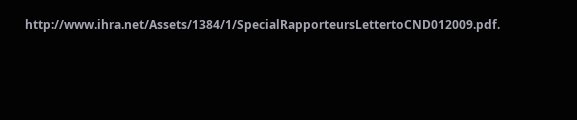http://www.ihra.net/Assets/1384/1/SpecialRapporteursLettertoCND012009.pdf.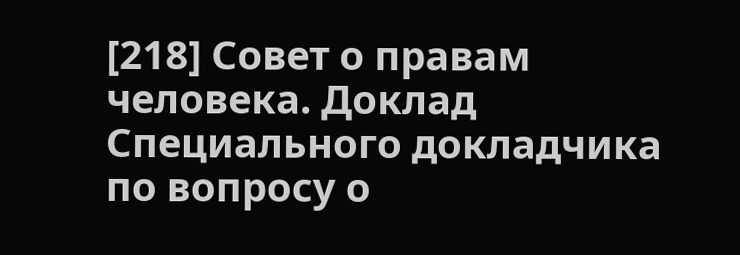[218] Совет о правам человека. Доклад Специального докладчика по вопросу о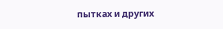пытках и других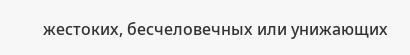жестоких, бесчеловечных или унижающих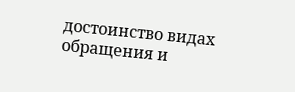достоинство видах обращения и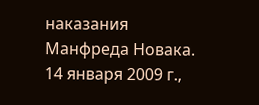наказания Манфреда Новака. 14 января 2009 г.,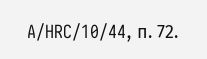A/HRC/10/44, п. 72.